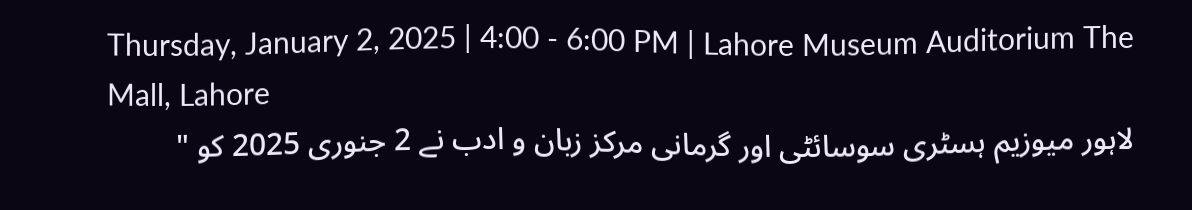Thursday, January 2, 2025 | 4:00 - 6:00 PM | Lahore Museum Auditorium The Mall, Lahore
لاہور میوزیم ہسٹری سوسائٹی اور گرمانی مرکز زبان و ادب نے 2 جنوری 2025 کو "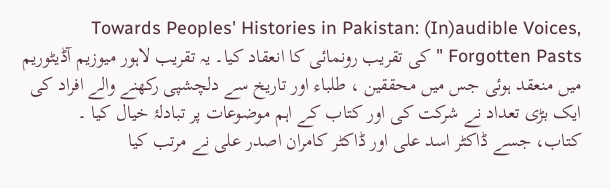Towards Peoples' Histories in Pakistan: (In)audible Voices, Forgotten Pasts " کی تقریب رونمائی کا انعقاد کیا۔ یہ تقریب لاہور میوزیم آڈیٹوریم میں منعقد ہوئی جس میں محققین ، طلباء اور تاریخ سے دلچشپی رکھنے والے افراد کی ایک بڑی تعداد نے شرکت کی اور کتاب کے اہم موضوعات پر تبادلۂ خیال کیا ۔
کتاب، جسے ڈاکٹر اسد علی اور ڈاکٹر کامران اصدر علی نے مرتب کیا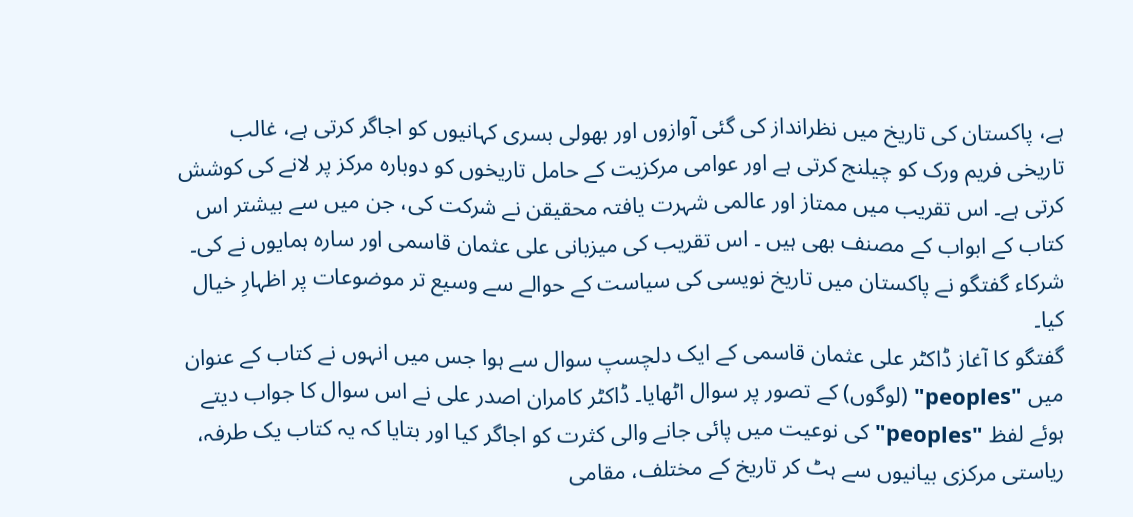ہے، پاکستان کی تاریخ میں نظرانداز کی گئی آوازوں اور بھولی بسری کہانیوں کو اجاگر کرتی ہے، غالب تاریخی فریم ورک کو چیلنج کرتی ہے اور عوامی مرکزیت کے حامل تاریخوں کو دوبارہ مرکز پر لانے کی کوشش کرتی ہے۔ اس تقریب میں ممتاز اور عالمی شہرت یافتہ محقیقن نے شرکت کی، جن میں سے بیشتر اس کتاب کے ابواب کے مصنف بھی ہیں ۔ اس تقریب کی میزبانی علی عثمان قاسمی اور سارہ ہمایوں نے کی۔ شرکاء گفتگو نے پاکستان میں تاریخ نویسی کی سیاست کے حوالے سے وسیع تر موضوعات پر اظہارِ خیال کیا۔
گفتگو کا آغاز ڈاکٹر علی عثمان قاسمی کے ایک دلچسپ سوال سے ہوا جس میں انہوں نے کتاب کے عنوان میں "peoples" (لوگوں) کے تصور پر سوال اٹھایا۔ ڈاکٹر کامران اصدر علی نے اس سوال کا جواب دیتے ہوئے لفظ "peoples" کی نوعیت میں پائی جانے والی کثرت کو اجاگر کیا اور بتایا کہ یہ کتاب یک طرفہ، ریاستی مرکزی بیانیوں سے ہٹ کر تاریخ کے مختلف، مقامی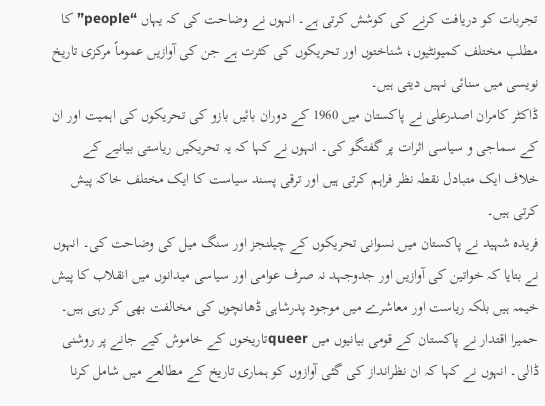تجربات کو دریافت کرنے کی کوشش کرتی ہے۔ انہوں نے وضاحت کی کہ یہاں “people”کا مطلب مختلف کمیونٹیوں، شناختوں اور تحریکوں کی کثرت ہے جن کی آوازیں عموماً مرکزی تاریخ نویسی میں سنائی نہیں دیتی ہیں۔
ڈاکٹر کامران اصدرعلی نے پاکستان میں 1960 کے دوران بائیں بازو کی تحریکوں کی اہمیت اور ان کے سماجی و سیاسی اثرات پر گفتگو کی۔ انہوں نے کہا کہ یہ تحریکیں ریاستی بیانیے کے خلاف ایک متبادل نقطہ نظر فراہم کرتی ہیں اور ترقی پسند سیاست کا ایک مختلف خاکہ پیش کرتی ہیں۔
فریدہ شہید نے پاکستان میں نسوانی تحریکوں کے چیلنجز اور سنگ میل کی وضاحت کی۔ انہوں نے بتایا کہ خواتین کی آوازیں اور جدوجہد نہ صرف عوامی اور سیاسی میدانوں میں انقلاب کا پیش خیمہ ہیں بلکہ ریاست اور معاشرے میں موجود پدرشاہی ڈھانچوں کی مخالفت بھی کر رہی ہیں۔
حمیرا اقتدار نے پاکستان کے قومی بیانیوں میں queerتاریخوں کے خاموش کیے جانے پر روشنی ڈالی۔ انہوں نے کہا کہ ان نظرانداز کی گئی آوازوں کو ہماری تاریخ کے مطالعے میں شامل کرنا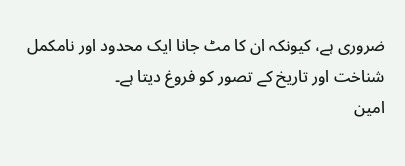ضروری ہے، کیونکہ ان کا مٹ جانا ایک محدود اور نامکمل شناخت اور تاریخ کے تصور کو فروغ دیتا ہے۔
امین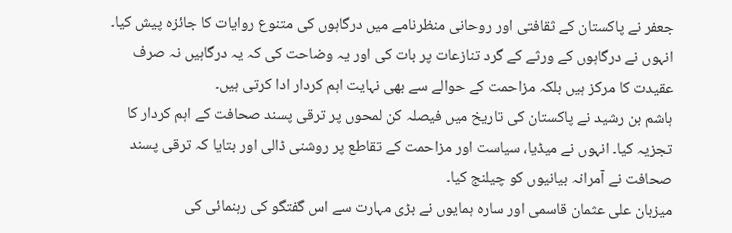جعفر نے پاکستان کے ثقافتی اور روحانی منظرنامے میں درگاہوں کی متنوع روایات کا جائزہ پیش کیا۔ انہوں نے درگاہوں کے ورثے کے گرد تنازعات پر بات کی اور یہ وضاحت کی کہ یہ درگاہیں نہ صرف عقیدت کا مرکز ہیں بلکہ مزاحمت کے حوالے سے بھی نہایت اہم کردار ادا کرتی ہیں۔
ہاشم بن رشید نے پاکستان کی تاریخ میں فیصلہ کن لمحوں پر ترقی پسند صحافت کے اہم کردار کا تجزیہ کیا۔ انہوں نے میڈیا، سیاست اور مزاحمت کے تقاطع پر روشنی ڈالی اور بتایا کہ ترقی پسند صحافت نے آمرانہ بیانیوں کو چیلنج کیا۔
میزبان علی عثمان قاسمی اور سارہ ہمایوں نے بڑی مہارت سے اس گفتگو کی رہنمائی کی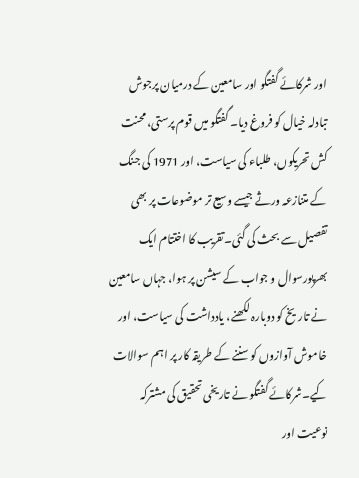اور شرکائے گفتگو اور سامعین کے درمیان پرجوش تبادلہ خیال کو فروغ دیا۔ گفتگو میں قوم پرستی، محنت کش تحریکوں، طلباء کی سیاست، اور 1971 کی جنگ کے متنازعہ ورثے جیسے وسیع تر موضوعات پر بھی تفصیل سے بحث کی گئی۔تقریب کا اختتام ایک بھرپورسوال و جواب کے سیشن پر ہوا، جہاں سامعین نے تاریخ کو دوبارہ لکھنے، یادداشت کی سیاست، اور خاموش آوازوں کو سننے کے طریقہ کار پر اہم سوالات کیے۔شرکائے گفتگو نے تاریخی تحقیق کی مشترکہ نوعیت اور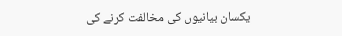یکسان بیانیوں کی مخالفت کرنے کی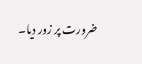ضرورت پر زور دیا۔